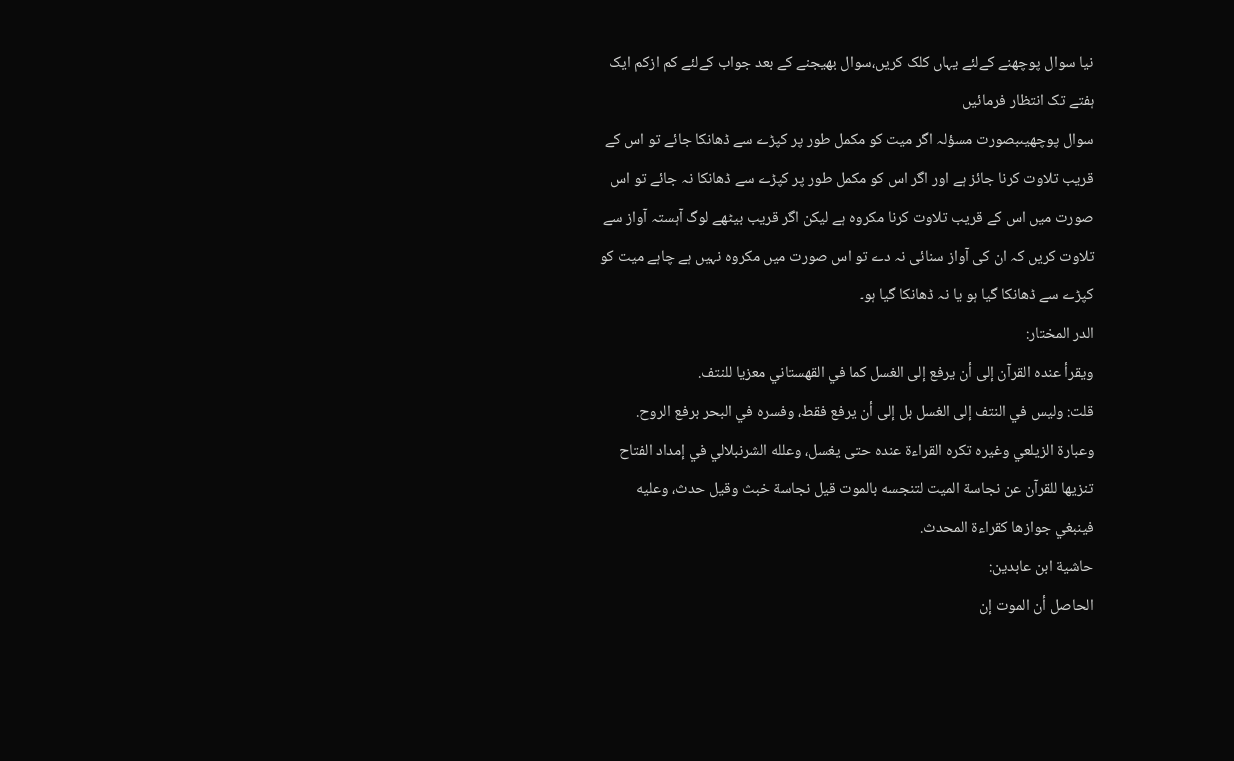نیا سوال پوچھنے کےلئے یہاں کلک کریں،سوال بھیجنے کے بعد جواب کےلئے کم ازکم ایک ہفتے تک انتظار فرمائیں
سوال پوچھیںبصورت مسؤلہ اگر میت کو مکمل طور پر کپڑے سے ڈھانکا جائے تو اس کے قریب تلاوت کرنا جائز ہے اور اگر اس کو مکمل طور پر کپڑے سے ڈھانکا نہ جائے تو اس صورت میں اس کے قریب تلاوت کرنا مکروہ ہے لیکن اگر قریب بیٹھے لوگ آہستہ آواز سے تلاوت کریں کہ ان کی آواز سنائی نہ دے تو اس صورت میں مکروہ نہیں ہے چاہے میت کو کپڑے سے ڈھانکا گیا ہو یا نہ ڈھانکا گیا ہو۔
الدر المختار:
ويقرأ عنده القرآن إلى أن يرفع إلى الغسل كما في القهستاني معزيا للنتف.
قلت: وليس في النتف إلى الغسل بل إلى أن يرفع فقط، وفسره في البحر برفع الروح. وعبارة الزيلعي وغيره تكره القراءة عنده حتى يغسل، وعلله الشرنبلالي في إمداد الفتاح تنزيها للقرآن عن نجاسة الميت لتنجسه بالموت قيل نجاسة خبث وقيل حدث، وعليه فينبغي جوازها كقراءة المحدث.
حاشية ابن عابدين:
الحاصل أن الموت إن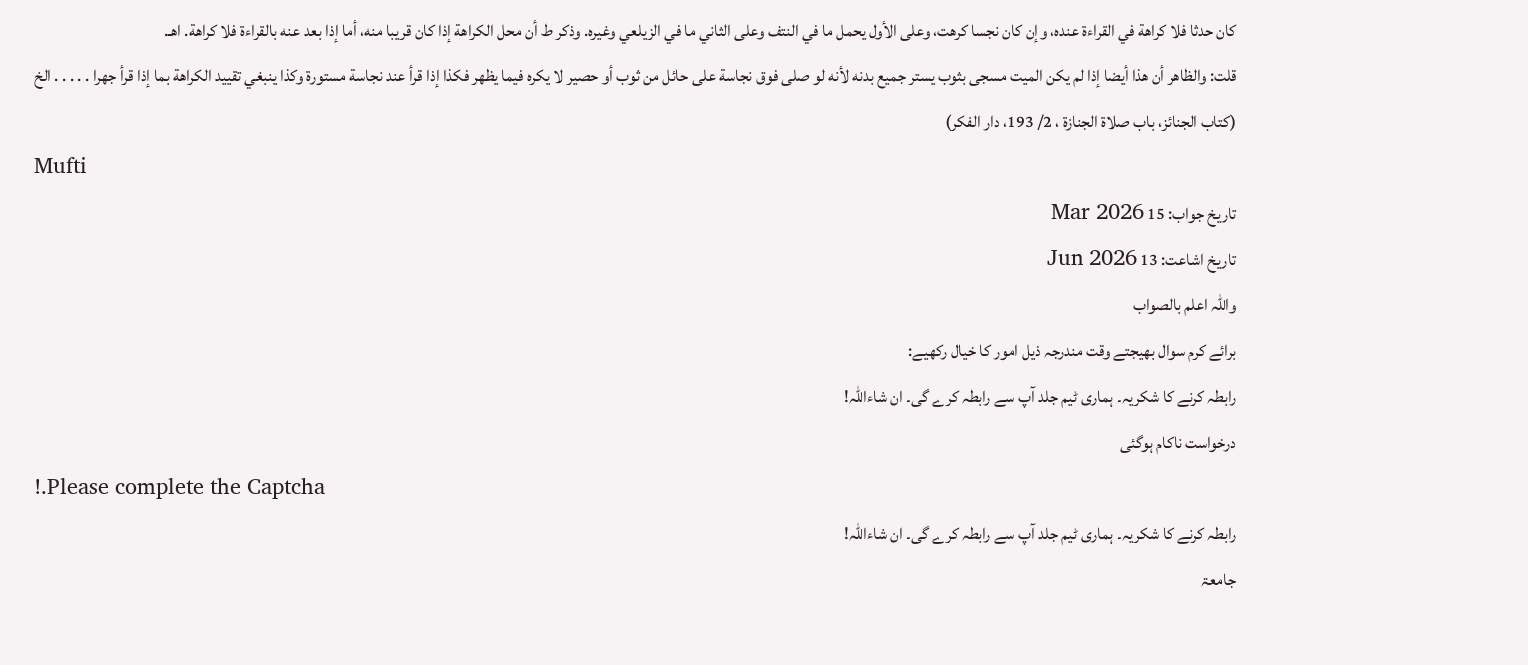كان حدثا فلا كراهة في القراءة عنده، وإن كان نجسا كرهت، وعلى الأول يحمل ما في النتف وعلى الثاني ما في الزيلعي وغيره. وذكر ط أن محل الكراهة إذا كان قريبا منه، أما إذا بعد عنه بالقراءة فلا كراهة. اهـ.
قلت: والظاهر أن هذا أيضا إذا لم يكن الميت مسجى بثوب يستر جميع بدنه لأنه لو صلى فوق نجاسة على حائل من ثوب أو حصير لا يكره فيما يظهر فكذا إذا قرأ عند نجاسة مستورة وكذا ينبغي تقييد الكراهة بما إذا قرأ جهرا . . . . . الخ
(كتاب الجنائز، باب صلاة الجنازة ، 2/ 193، دار الفکر)
Mufti
تاریخ جواب: 15 Mar 2026
تاریخ اشاعت: 13 Jun 2026
واللہ اعلم بالصواب
برائے کرم سوال بھیجتے وقت مندرجہ ذیل امور کا خیال رکھیے:
رابطہ کرنے کا شکریہ۔ ہماری ٹیم جلد آپ سے رابطہ کرے گی۔ ان شاءاللہ!
درخواست ناکام ہوگئی
!.Please complete the Captcha
رابطہ کرنے کا شکریہ۔ ہماری ٹیم جلد آپ سے رابطہ کرے گی۔ ان شاءاللہ!
جامعۃ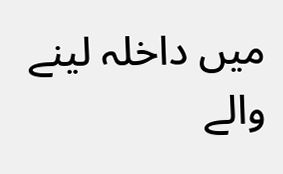میں داخلہ لینے والے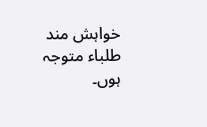خواہش مند طلباء متوجہ ہوں۔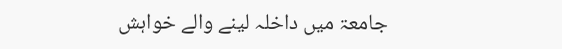جامعۃ میں داخلہ لینے والے خواہش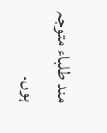مند طلباء متوجہ ہوں۔